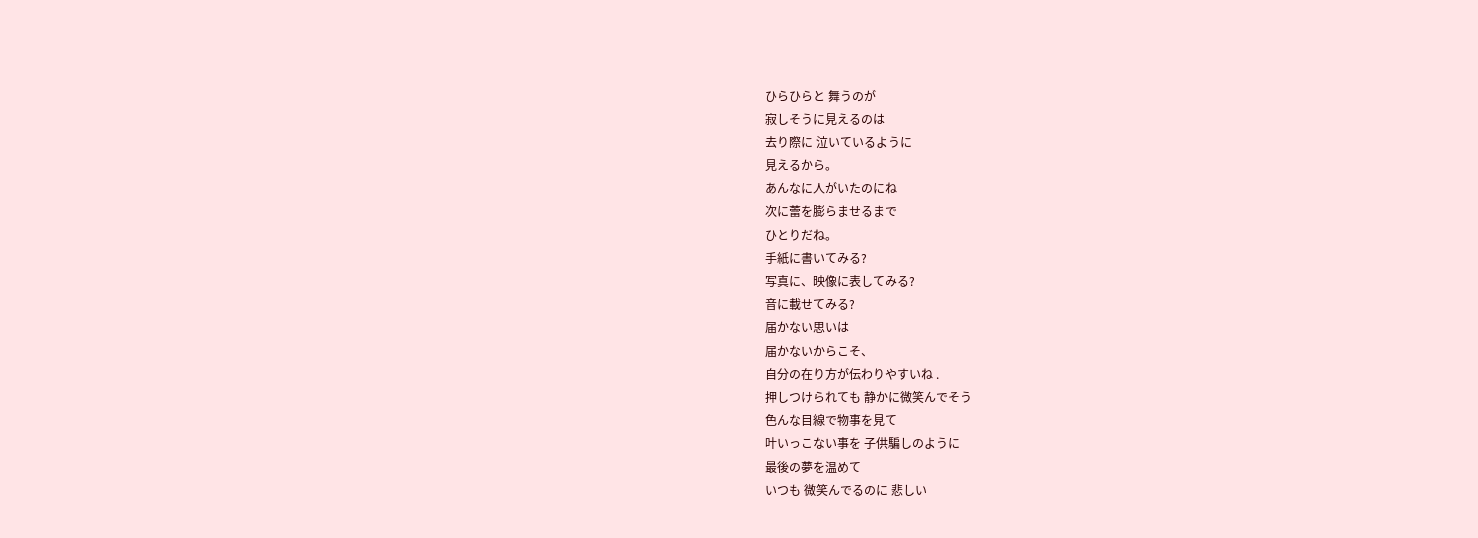ひらひらと 舞うのが
寂しそうに見えるのは
去り際に 泣いているように
見えるから。
あんなに人がいたのにね
次に蕾を膨らませるまで
ひとりだね。
手紙に書いてみる?
写真に、映像に表してみる?
音に載せてみる?
届かない思いは
届かないからこそ、
自分の在り方が伝わりやすいね .
押しつけられても 静かに微笑んでそう
色んな目線で物事を見て
叶いっこない事を 子供騙しのように
最後の夢を温めて
いつも 微笑んでるのに 悲しい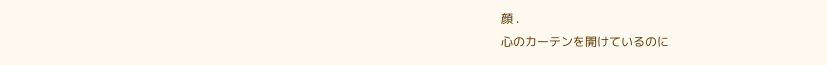顔 .
心のカーテンを開けているのに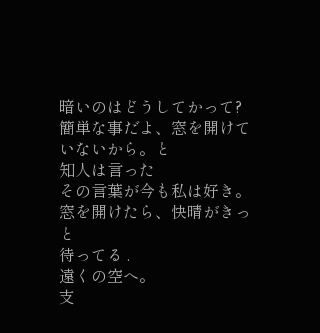暗いのはどうしてかって?
簡単な事だよ、窓を開けていないから。と
知人は言った
その言葉が今も私は好き。
窓を開けたら、快晴がきっと
待ってる .
遠くの空へ。
支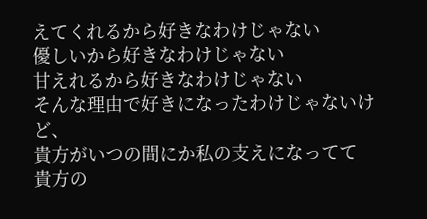えてくれるから好きなわけじゃない
優しいから好きなわけじゃない
甘えれるから好きなわけじゃない
そんな理由で好きになったわけじゃないけど、
貴方がいつの間にか私の支えになってて
貴方の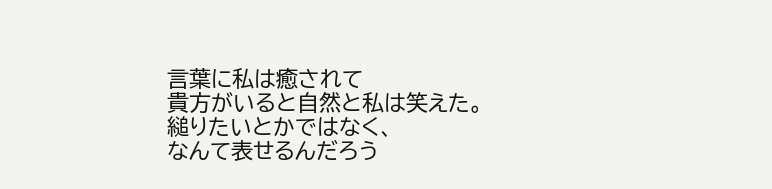言葉に私は癒されて
貴方がいると自然と私は笑えた。
縋りたいとかではなく、
なんて表せるんだろう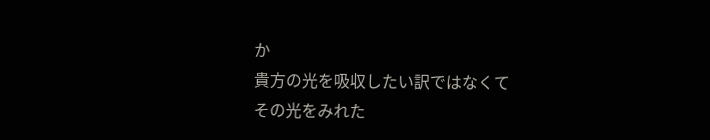か
貴方の光を吸収したい訳ではなくて
その光をみれた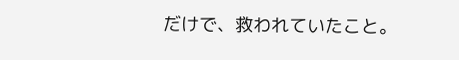だけで、救われていたこと。